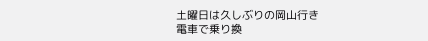土曜日は久しぶりの岡山行き
電車で乗り換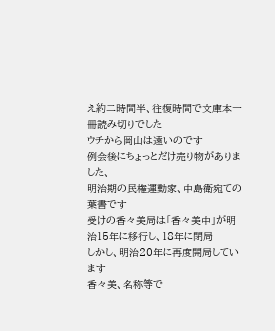え約二時間半、往復時間で文庫本一冊読み切りでした
ウチから岡山は遠いのです
例会後にちょっとだけ売り物がありました、
明治期の民権運動家、中島衛宛ての葉書です
受けの香々美局は「香々美中」が明治15年に移行し、18年に閉局
しかし、明治20年に再度開局しています
香々美、名称等で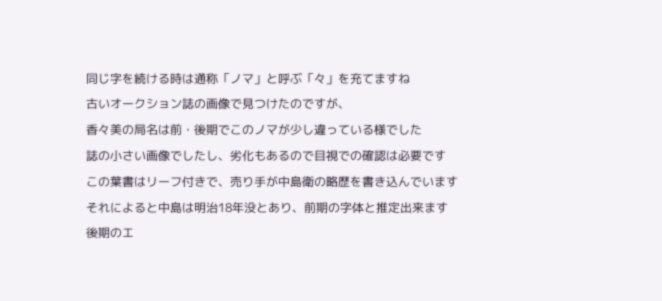同じ字を続ける時は通称「ノマ」と呼ぶ「々」を充てますね
古いオークション誌の画像で見つけたのですが、
香々美の局名は前・後期でこのノマが少し違っている様でした
誌の小さい画像でしたし、劣化もあるので目視での確認は必要です
この葉書はリーフ付きで、売り手が中島衛の略歴を書き込んでいます
それによると中島は明治18年没とあり、前期の字体と推定出来ます
後期のエ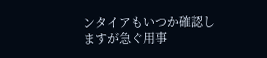ンタイアもいつか確認しますが急ぐ用事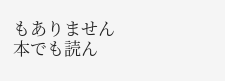もありません
本でも読ん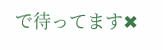で待ってます✖